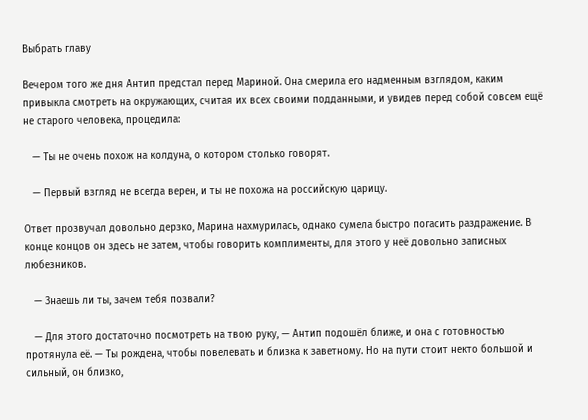Выбрать главу

Вечером того же дня Антип предстал перед Мариной. Она смерила его надменным взглядом, каким привыкла смотреть на окружающих, считая их всех своими подданными, и увидев перед собой совсем ещё не старого человека, процедила:

   — Ты не очень похож на колдуна, о котором столько говорят.

   — Первый взгляд не всегда верен, и ты не похожа на российскую царицу.

Ответ прозвучал довольно дерзко, Марина нахмурилась, однако сумела быстро погасить раздражение. В конце концов он здесь не затем, чтобы говорить комплименты, для этого у неё довольно записных любезников.

   — Знаешь ли ты, зачем тебя позвали?

   — Для этого достаточно посмотреть на твою руку, — Антип подошёл ближе, и она с готовностью протянула её. — Ты рождена, чтобы повелевать и близка к заветному. Но на пути стоит некто большой и сильный, он близко,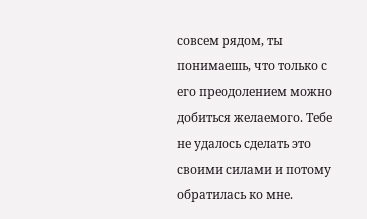совсем рядом, ты понимаешь, что только с его преодолением можно добиться желаемого. Тебе не удалось сделать это своими силами и потому обратилась ко мне.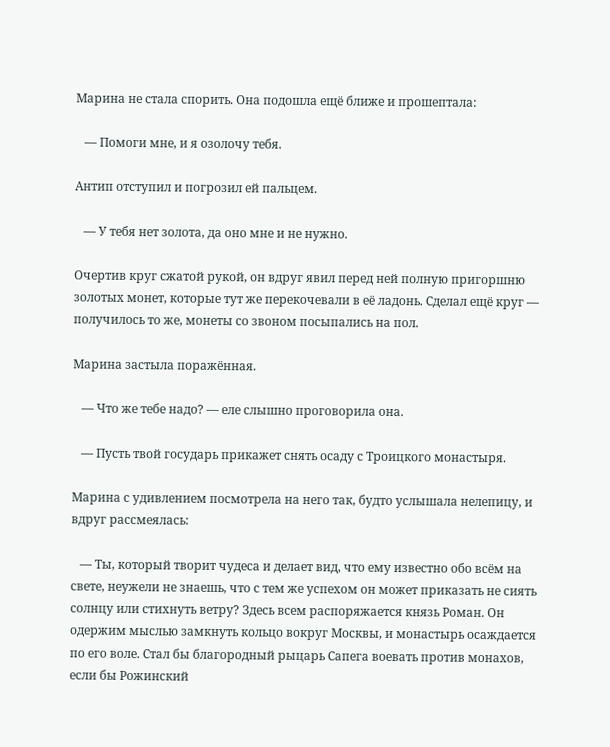Марина не стала спорить. Она подошла ещё ближе и прошептала:

   — Помоги мне, и я озолочу тебя.

Антип отступил и погрозил ей пальцем.

   — У тебя нет золота, да оно мне и не нужно.

Очертив круг сжатой рукой, он вдруг явил перед ней полную пригоршню золотых монет, которые тут же перекочевали в её ладонь. Сделал ещё круг — получилось то же, монеты со звоном посыпались на пол.

Марина застыла поражённая.

   — Что же тебе надо? — еле слышно проговорила она.

   — Пусть твой государь прикажет снять осаду с Троицкого монастыря.

Марина с удивлением посмотрела на него так, будто услышала нелепицу, и вдруг рассмеялась:

   — Ты, который творит чудеса и делает вид, что ему известно обо всём на свете, неужели не знаешь, что с тем же успехом он может приказать не сиять солнцу или стихнуть ветру? Здесь всем распоряжается князь Роман. Он одержим мыслью замкнуть кольцо вокруг Москвы, и монастырь осаждается по его воле. Стал бы благородный рыцарь Сапега воевать против монахов, если бы Рожинский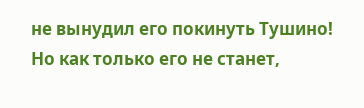не вынудил его покинуть Тушино! Но как только его не станет,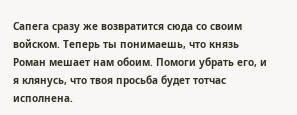Сапега сразу же возвратится сюда со своим войском. Теперь ты понимаешь, что князь Роман мешает нам обоим. Помоги убрать его, и я клянусь, что твоя просьба будет тотчас исполнена.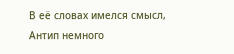В её словах имелся смысл, Антип немного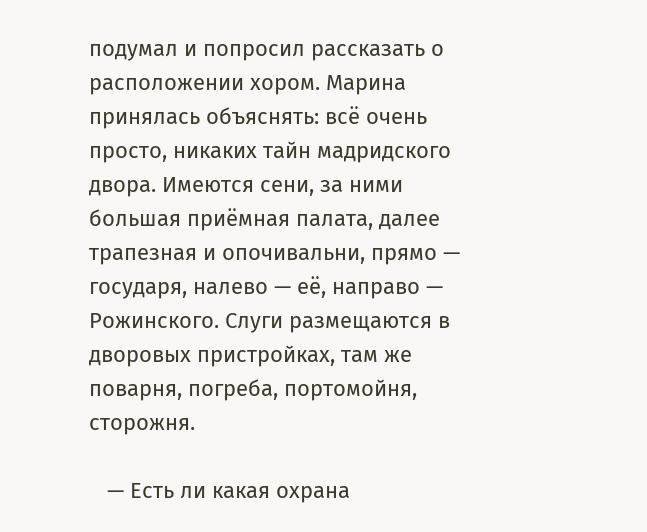подумал и попросил рассказать о расположении хором. Марина принялась объяснять: всё очень просто, никаких тайн мадридского двора. Имеются сени, за ними большая приёмная палата, далее трапезная и опочивальни, прямо — государя, налево — её, направо — Рожинского. Слуги размещаются в дворовых пристройках, там же поварня, погреба, портомойня, сторожня.

   — Есть ли какая охрана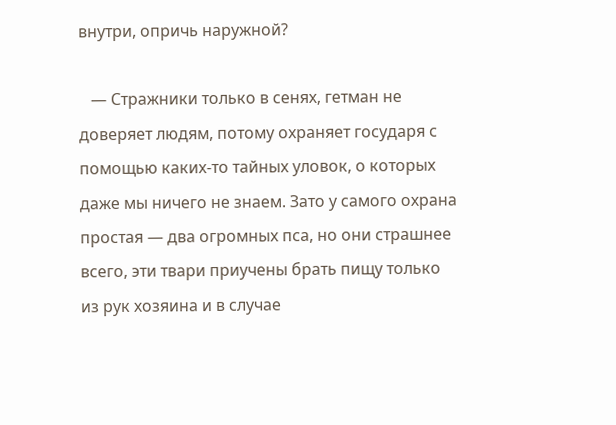внутри, опричь наружной?

   — Стражники только в сенях, гетман не доверяет людям, потому охраняет государя с помощью каких-то тайных уловок, о которых даже мы ничего не знаем. Зато у самого охрана простая — два огромных пса, но они страшнее всего, эти твари приучены брать пищу только из рук хозяина и в случае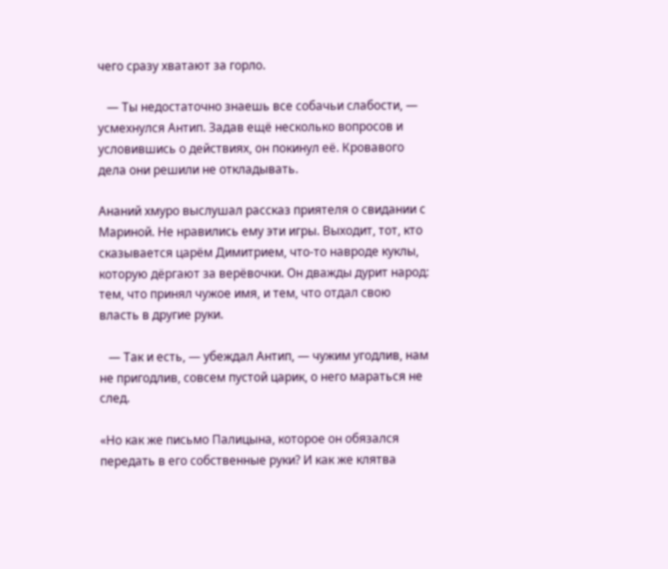чего сразу хватают за горло.

   — Ты недостаточно знаешь все собачьи слабости, — усмехнулся Антип. Задав ещё несколько вопросов и условившись о действиях, он покинул её. Кровавого дела они решили не откладывать.

Ананий хмуро выслушал рассказ приятеля о свидании с Мариной. Не нравились ему эти игры. Выходит, тот, кто сказывается царём Димитрием, что-то навроде куклы, которую дёргают за верёвочки. Он дважды дурит народ: тем, что принял чужое имя, и тем, что отдал свою власть в другие руки.

   — Так и есть, — убеждал Антип, — чужим угодлив, нам не пригодлив, совсем пустой царик, о него мараться не след.

«Но как же письмо Палицына, которое он обязался передать в его собственные руки? И как же клятва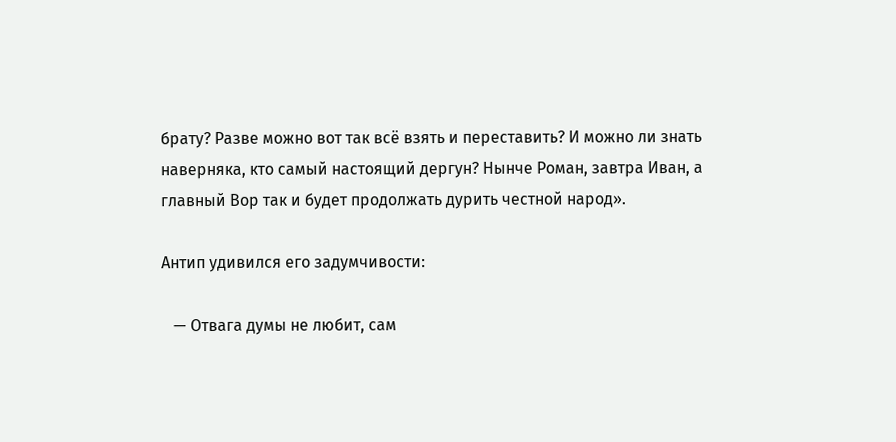брату? Разве можно вот так всё взять и переставить? И можно ли знать наверняка, кто самый настоящий дергун? Нынче Роман, завтра Иван, а главный Вор так и будет продолжать дурить честной народ».

Антип удивился его задумчивости:

   — Отвага думы не любит, сам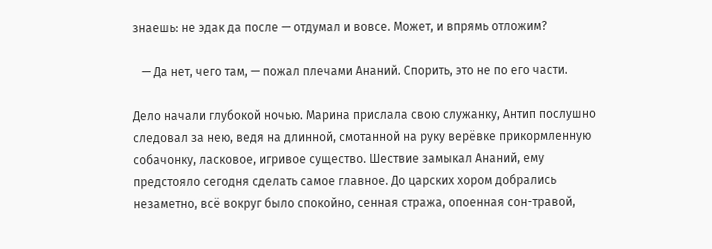знаешь: не эдак да после — отдумал и вовсе. Может, и впрямь отложим?

   — Да нет, чего там, — пожал плечами Ананий. Спорить, это не по его части.

Дело начали глубокой ночью. Марина прислала свою служанку, Антип послушно следовал за нею, ведя на длинной, смотанной на руку верёвке прикормленную собачонку, ласковое, игривое существо. Шествие замыкал Ананий, ему предстояло сегодня сделать самое главное. До царских хором добрались незаметно, всё вокруг было спокойно, сенная стража, опоенная сон-травой,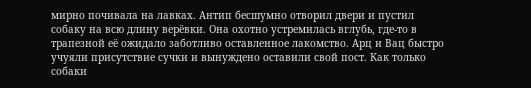мирно почивала на лавках. Антип бесшумно отворил двери и пустил собаку на всю длину верёвки. Она охотно устремилась вглубь, где-то в трапезной её ожидало заботливо оставленное лакомство. Арц и Вац быстро учуяли присутствие сучки и вынуждено оставили свой пост. Как только собаки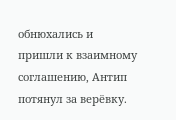обнюхались и пришли к взаимному соглашению, Антип потянул за верёвку.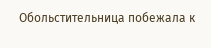Обольстительница побежала к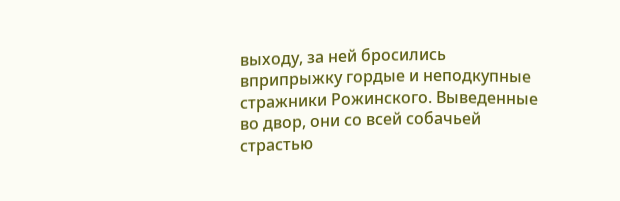выходу, за ней бросились вприпрыжку гордые и неподкупные стражники Рожинского. Выведенные во двор, они со всей собачьей страстью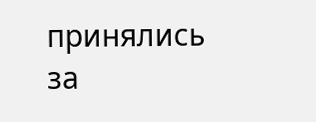принялись за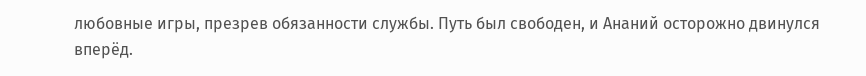любовные игры, презрев обязанности службы. Путь был свободен, и Ананий осторожно двинулся вперёд.